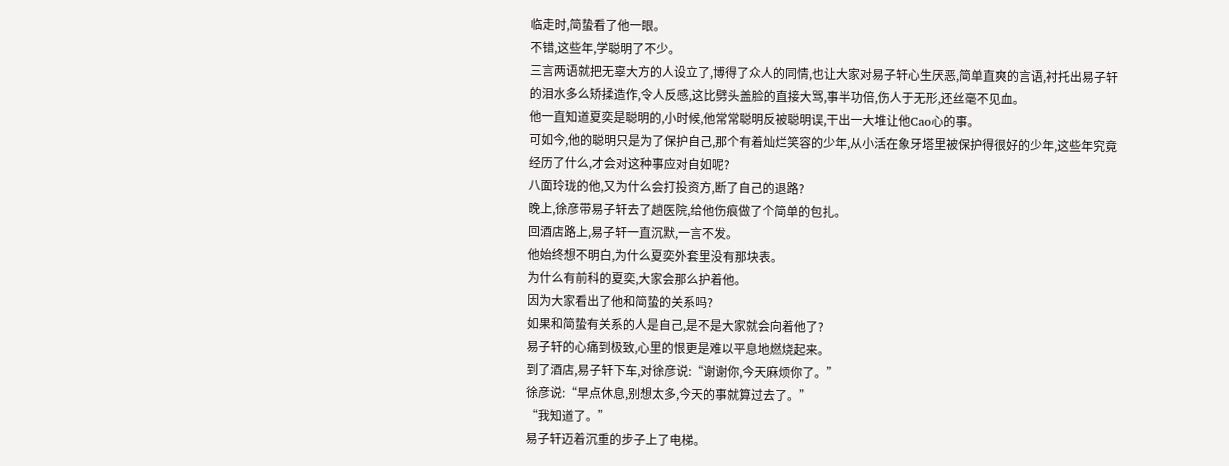临走时,简蛰看了他一眼。
不错,这些年,学聪明了不少。
三言两语就把无辜大方的人设立了,博得了众人的同情,也让大家对易子轩心生厌恶,简单直爽的言语,衬托出易子轩的泪水多么矫揉造作,令人反感,这比劈头盖脸的直接大骂,事半功倍,伤人于无形,还丝毫不见血。
他一直知道夏奕是聪明的,小时候,他常常聪明反被聪明误,干出一大堆让他Cao心的事。
可如今,他的聪明只是为了保护自己,那个有着灿烂笑容的少年,从小活在象牙塔里被保护得很好的少年,这些年究竟经历了什么,才会对这种事应对自如呢?
八面玲珑的他,又为什么会打投资方,断了自己的退路?
晚上,徐彦带易子轩去了趟医院,给他伤痕做了个简单的包扎。
回酒店路上,易子轩一直沉默,一言不发。
他始终想不明白,为什么夏奕外套里没有那块表。
为什么有前科的夏奕,大家会那么护着他。
因为大家看出了他和简蛰的关系吗?
如果和简蛰有关系的人是自己,是不是大家就会向着他了?
易子轩的心痛到极致,心里的恨更是难以平息地燃烧起来。
到了酒店,易子轩下车,对徐彦说:“谢谢你,今天麻烦你了。”
徐彦说:“早点休息,别想太多,今天的事就算过去了。”
“我知道了。”
易子轩迈着沉重的步子上了电梯。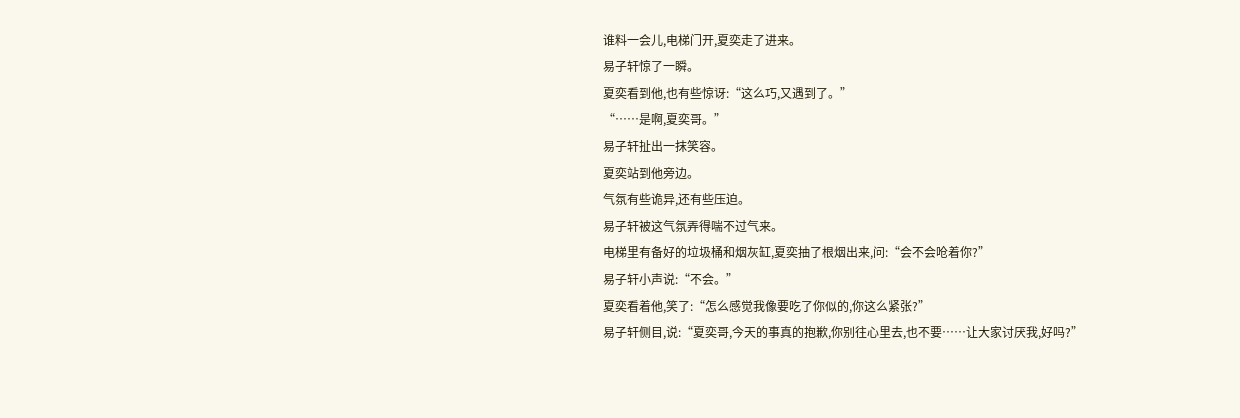谁料一会儿,电梯门开,夏奕走了进来。
易子轩惊了一瞬。
夏奕看到他,也有些惊讶:“这么巧,又遇到了。”
“……是啊,夏奕哥。”
易子轩扯出一抹笑容。
夏奕站到他旁边。
气氛有些诡异,还有些压迫。
易子轩被这气氛弄得喘不过气来。
电梯里有备好的垃圾桶和烟灰缸,夏奕抽了根烟出来,问:“会不会呛着你?”
易子轩小声说:“不会。”
夏奕看着他,笑了:“怎么感觉我像要吃了你似的,你这么紧张?”
易子轩侧目,说:“夏奕哥,今天的事真的抱歉,你别往心里去,也不要……让大家讨厌我,好吗?”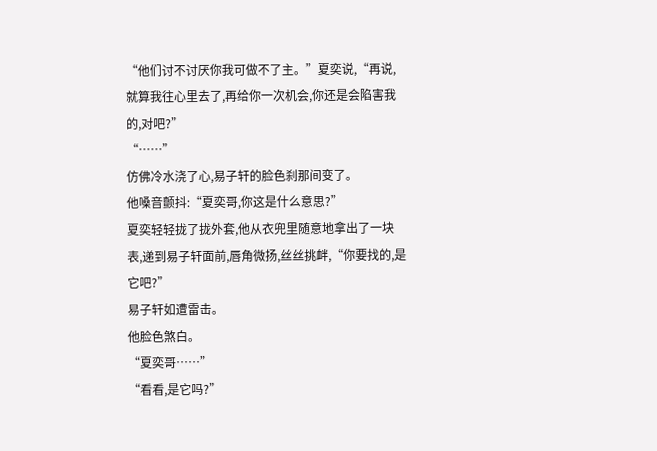“他们讨不讨厌你我可做不了主。”夏奕说,“再说,就算我往心里去了,再给你一次机会,你还是会陷害我的,对吧?”
“……”
仿佛冷水浇了心,易子轩的脸色刹那间变了。
他嗓音颤抖:“夏奕哥,你这是什么意思?”
夏奕轻轻拢了拢外套,他从衣兜里随意地拿出了一块表,递到易子轩面前,唇角微扬,丝丝挑衅,“你要找的,是它吧?”
易子轩如遭雷击。
他脸色煞白。
“夏奕哥……”
“看看,是它吗?”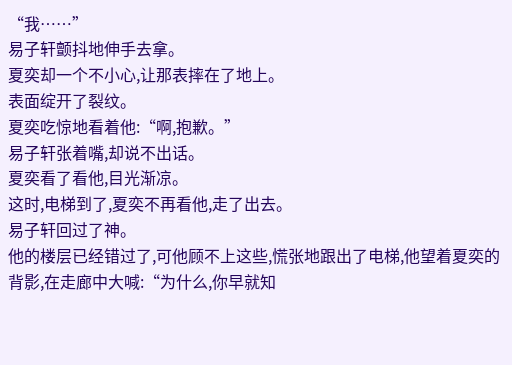“我……”
易子轩颤抖地伸手去拿。
夏奕却一个不小心,让那表摔在了地上。
表面绽开了裂纹。
夏奕吃惊地看着他:“啊,抱歉。”
易子轩张着嘴,却说不出话。
夏奕看了看他,目光渐凉。
这时,电梯到了,夏奕不再看他,走了出去。
易子轩回过了神。
他的楼层已经错过了,可他顾不上这些,慌张地跟出了电梯,他望着夏奕的背影,在走廊中大喊:“为什么,你早就知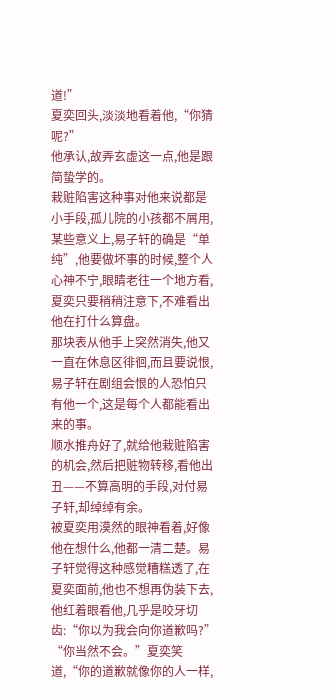道!”
夏奕回头,淡淡地看着他,“你猜呢?”
他承认,故弄玄虚这一点,他是跟简蛰学的。
栽赃陷害这种事对他来说都是小手段,孤儿院的小孩都不屑用,某些意义上,易子轩的确是“单纯”,他要做坏事的时候,整个人心神不宁,眼睛老往一个地方看,夏奕只要稍稍注意下,不难看出他在打什么算盘。
那块表从他手上突然消失,他又一直在休息区徘徊,而且要说恨,易子轩在剧组会恨的人恐怕只有他一个,这是每个人都能看出来的事。
顺水推舟好了,就给他栽赃陷害的机会,然后把赃物转移,看他出丑——不算高明的手段,对付易子轩,却绰绰有余。
被夏奕用漠然的眼神看着,好像他在想什么,他都一清二楚。易子轩觉得这种感觉糟糕透了,在夏奕面前,他也不想再伪装下去,他红着眼看他,几乎是咬牙切齿:“你以为我会向你道歉吗?”
“你当然不会。”夏奕笑道,“你的道歉就像你的人一样,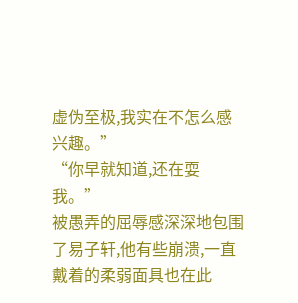虚伪至极,我实在不怎么感兴趣。”
“你早就知道,还在耍我。”
被愚弄的屈辱感深深地包围了易子轩,他有些崩溃,一直戴着的柔弱面具也在此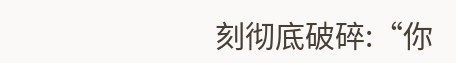刻彻底破碎:“你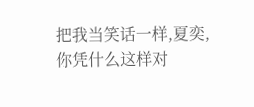把我当笑话一样,夏奕,你凭什么这样对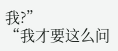我?”
“我才要这么问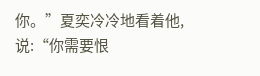你。”夏奕冷冷地看着他,说:“你需要恨